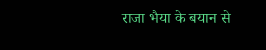राजा भैया के बयान से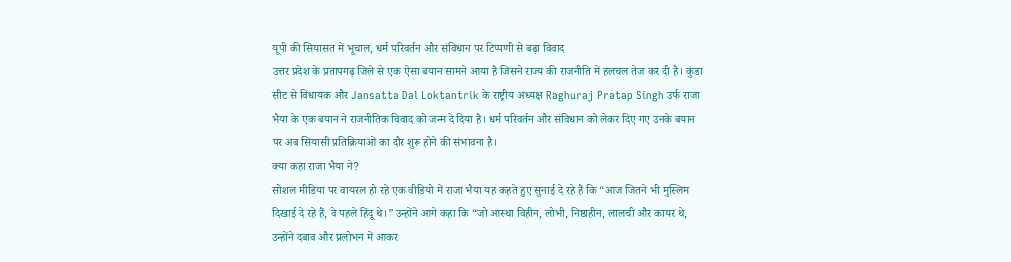यूपी की सियासत में भूचाल, धर्म परिवर्तन और संविधान पर टिप्पणी से बढ़ा विवाद
उत्तर प्रदेश के प्रतापगढ़ जिले से एक ऐसा बयान सामने आया है जिसने राज्य की राजनीति में हलचल तेज कर दी है। कुंडा सीट से विधायक और Jansatta Dal Loktantrik के राष्ट्रीय अध्यक्ष Raghuraj Pratap Singh उर्फ राजा भैया के एक बयान ने राजनीतिक विवाद को जन्म दे दिया है। धर्म परिवर्तन और संविधान को लेकर दिए गए उनके बयान पर अब सियासी प्रतिक्रियाओं का दौर शुरू होने की संभावना है।
क्या कहा राजा भैया ने?
सोशल मीडिया पर वायरल हो रहे एक वीडियो में राजा भैया यह कहते हुए सुनाई दे रहे हैं कि “आज जितने भी मुस्लिम दिखाई दे रहे हैं, वे पहले हिंदू थे।” उन्होंने आगे कहा कि “जो आस्था विहीन, लोभी, निष्ठाहीन, लालची और कायर थे, उन्होंने दबाव और प्रलोभन में आकर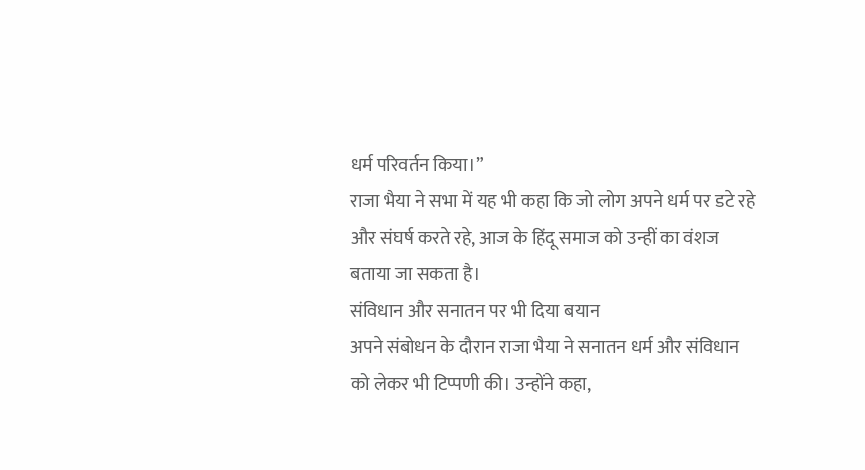धर्म परिवर्तन किया।”
राजा भैया ने सभा में यह भी कहा कि जो लोग अपने धर्म पर डटे रहे और संघर्ष करते रहे, आज के हिंदू समाज को उन्हीं का वंशज बताया जा सकता है।
संविधान और सनातन पर भी दिया बयान
अपने संबोधन के दौरान राजा भैया ने सनातन धर्म और संविधान को लेकर भी टिप्पणी की। उन्होंने कहा,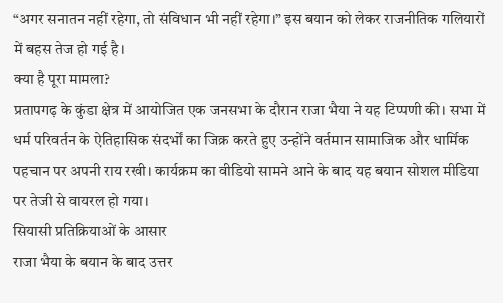“अगर सनातन नहीं रहेगा, तो संविधान भी नहीं रहेगा।” इस बयान को लेकर राजनीतिक गलियारों में बहस तेज हो गई है।
क्या है पूरा मामला?
प्रतापगढ़ के कुंडा क्षेत्र में आयोजित एक जनसभा के दौरान राजा भैया ने यह टिप्पणी की। सभा में धर्म परिवर्तन के ऐतिहासिक संदर्भों का जिक्र करते हुए उन्होंने वर्तमान सामाजिक और धार्मिक पहचान पर अपनी राय रखी। कार्यक्रम का वीडियो सामने आने के बाद यह बयान सोशल मीडिया पर तेजी से वायरल हो गया।
सियासी प्रतिक्रियाओं के आसार
राजा भैया के बयान के बाद उत्तर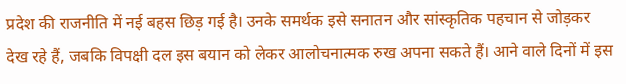प्रदेश की राजनीति में नई बहस छिड़ गई है। उनके समर्थक इसे सनातन और सांस्कृतिक पहचान से जोड़कर देख रहे हैं, जबकि विपक्षी दल इस बयान को लेकर आलोचनात्मक रुख अपना सकते हैं। आने वाले दिनों में इस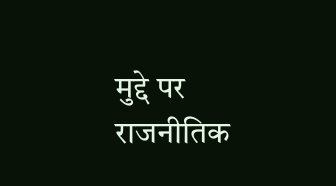मुद्दे पर राजनीतिक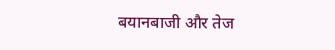बयानबाजी और तेज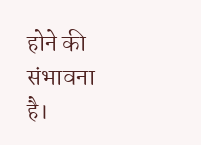होने की संभावना है।